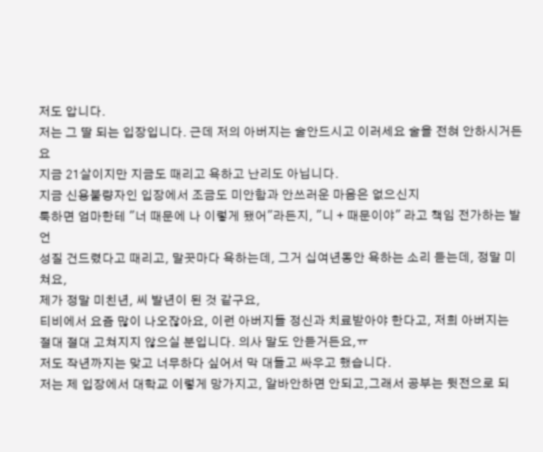저도 압니다.
저는 그 딸 되는 입장입니다. 근데 저의 아버지는 술안드시고 이러세요 술을 전혀 안하시거든요
지금 21살이지만 지금도 때리고 욕하고 난리도 아닙니다.
지금 신용불량자인 입장에서 조금도 미안함과 안쓰러운 마음은 없으신지
툭하면 엄마한테 "너 때문에 나 이렇게 됐어"라든지, "니 + 때문이야" 라고 책임 전가하는 발언
성질 건드렸다고 때리고, 말끗마다 욕하는데, 그거 십여년동안 욕하는 소리 듣는데, 정말 미쳐요,
제가 정말 미친년, 씨 발년이 된 것 같구요,
티비에서 요즘 많이 나오잖아요, 이런 아버지들 정신과 치료받아야 한다고, 저희 아버지는 절대 절대 고쳐지지 않으실 분입니다. 의사 말도 안듣거든요,ㅠ
저도 작년까지는 맞고 너무하다 싶어서 막 대들고 싸우고 했습니다.
저는 제 입장에서 대학교 이렇게 망가지고, 알바안하면 안되고,그래서 공부는 뒷전으로 되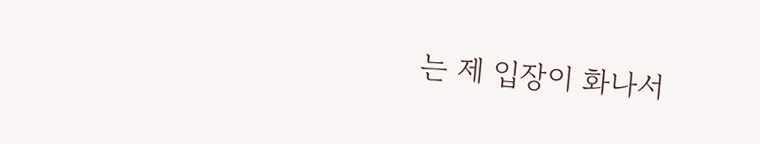는 제 입장이 화나서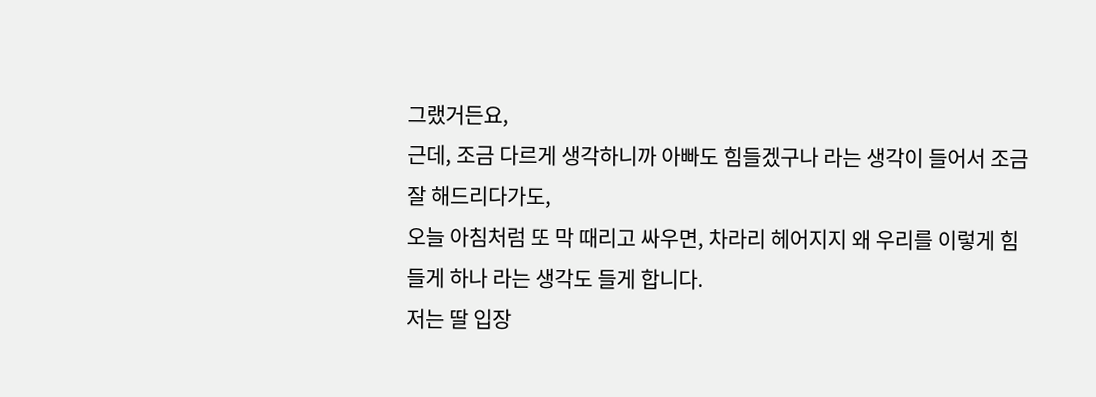그랬거든요,
근데, 조금 다르게 생각하니까 아빠도 힘들겠구나 라는 생각이 들어서 조금 잘 해드리다가도,
오늘 아침처럼 또 막 때리고 싸우면, 차라리 헤어지지 왜 우리를 이렇게 힘들게 하나 라는 생각도 들게 합니다.
저는 딸 입장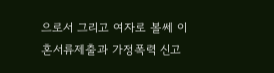으로서 그리고 여자로 볼쎄 이혼서류제출과 가정폭력 신고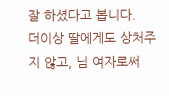잘 하셨다고 봅니다.
더이상 딸에게도 상처주지 않고, 님 여자로써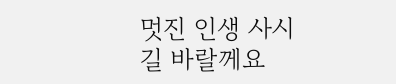멋진 인생 사시길 바랄께요